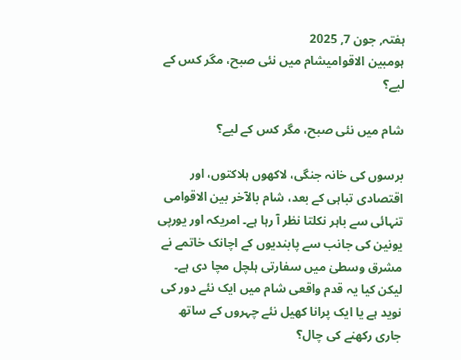ہفتہ, جون 7, 2025
ہومبین الاقوامیشام میں نئی صبح، مگر کس کے لیے؟

شام میں نئی صبح، مگر کس کے لیے؟

برسوں کی خانہ جنگی، لاکھوں ہلاکتوں، اور اقتصادی تباہی کے بعد، شام بالآخر بین الاقوامی تنہائی سے باہر نکلتا نظر آ رہا ہے۔ امریکہ اور یورپی یونین کی جانب سے پابندیوں کے اچانک خاتمے نے مشرق وسطیٰ میں سفارتی ہلچل مچا دی ہے۔ لیکن کیا یہ قدم واقعی شام میں ایک نئے دور کی نوید ہے یا ایک پرانا کھیل نئے چہروں کے ساتھ جاری رکھنے کی چال؟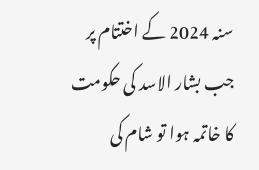سنہ 2024 کے اختتام پر جب بشار الاسد کی حکومت کا خاتمہ ہوا تو شام کی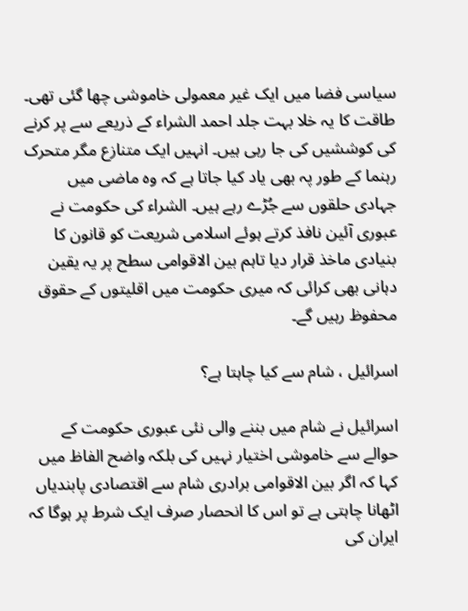سیاسی فضا میں ایک غیر معمولی خاموشی چھا گئی تھی۔ طاقت کا یہ خلا بہت جلد احمد الشراء کے ذریعے سے پر کرنے کی کوششیں کی جا رہی ہیں۔ انہیں ایک متنازع مگر متحرک رہنما کے طور پہ بھی یاد کیا جاتا ہے کہ وہ ماضی میں جہادی حلقوں سے جُڑے رہے ہیں۔ الشراء کی حکومت نے عبوری آئین نافذ کرتے ہوئے اسلامی شریعت کو قانون کا بنیادی ماخذ قرار دیا تاہم بین الاقوامی سطح پر یہ یقین دہانی بھی کرائی کہ میری حکومت میں اقلیتوں کے حقوق محفوظ رہیں گے۔

اسرائیل ، شام سے کیا چاہتا ہے؟

اسرائیل نے شام میں بننے والی نئی عبوری حکومت کے حوالے سے خاموشی اختیار نہیں کی بلکہ واضح الفاظ میں کہا کہ اگر بین الاقوامی برادری شام سے اقتصادی پابندیاں اٹھانا چاہتی ہے تو اس کا انحصار صرف ایک شرط پر ہوگا کہ ایران کی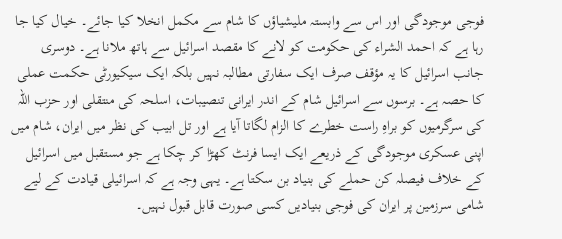فوجی موجودگی اور اس سے وابستہ ملیشیاؤں کا شام سے مکمل انخلا کیا جائے۔ خیال کیا جا رہا ہے کہ احمد الشراء کی حکومت کو لانے کا مقصد اسرائیل سے ہاتھ ملانا ہے۔ دوسری جانب اسرائیل کا یہ مؤقف صرف ایک سفارتی مطالبہ نہیں بلکہ ایک سیکیورٹی حکمت عملی کا حصہ ہے۔ برسوں سے اسرائیل شام کے اندر ایرانی تنصیبات، اسلحہ کی منتقلی اور حزب اللہ کی سرگرمیوں کو براہِ راست خطرے کا الزام لگاتا آیا ہے اور تل ابیب کی نظر میں ایران، شام میں اپنی عسکری موجودگی کے ذریعے ایک ایسا فرنٹ کھڑا کر چکا ہے جو مستقبل میں اسرائیل کے خلاف فیصلہ کن حملے کی بنیاد بن سکتا ہے۔ یہی وجہ ہے کہ اسرائیلی قیادت کے لیے شامی سرزمین پر ایران کی فوجی بنیادیں کسی صورت قابل قبول نہیں۔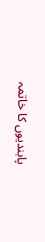پابندیوں کا خاتمہ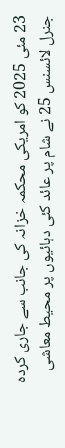23 مئی 2025 کو امریکی محکمہ خزانہ کی جانب سے جاری کردہ جنرل لائسنس 25 نے شام پر عائد کئی دہائیوں پر محیط معاشی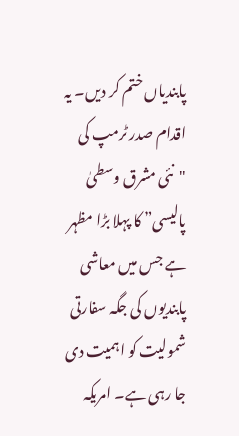پابندیاں ختم کر دیں۔ یہ اقدام صدر ٹرمپ کی "نئی مشرق وسطیٰ پالیسی” کا پہلا بڑا مظہر ہے جس میں معاشی پابندیوں کی جگہ سفارتی شمولیت کو اہمیت دی جا رہی ہے۔ امریکہ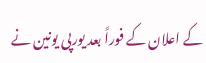کے اعلان کے فوراً بعد یورپی یونین نے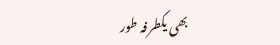بھی یکطرفہ طور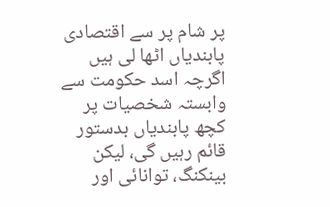پر شام پر سے اقتصادی پابندیاں اٹھا لی ہیں اگرچہ اسد حکومت سے وابستہ شخصیات پر کچھ پابندیاں بدستور قائم رہیں گی، لیکن بینکنگ، توانائی اور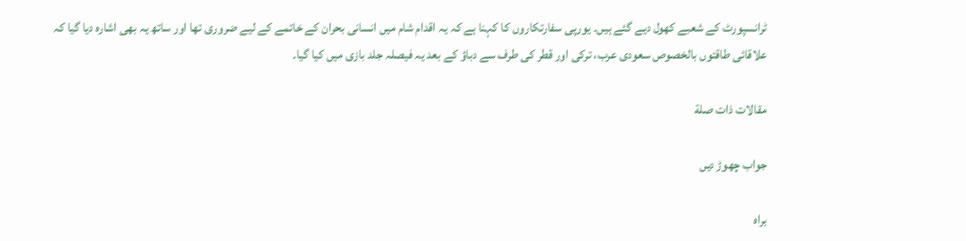ٹرانسپورٹ کے شعبے کھول دیے گئے ہیں۔ یورپی سفارتکاروں کا کہنا ہے کہ یہ اقدام شام میں انسانی بحران کے خاتمے کے لیے ضروری تھا اور ساتھ یہ بھی اشارہ دیا گیا کہ علاقائی طاقتوں بالخصوص سعودی عرب، ترکی اور قطر کی طرف سے دباؤ کے بعد یہ فیصلہ جلد بازی میں کیا گیا۔

مقالات ذات صلة

جواب چھوڑ دیں

براہ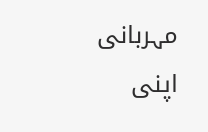مہربانی اپنی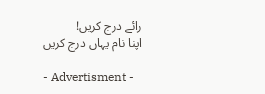رائے درج کریں!
اپنا نام یہاں درج کریں

- Advertisment -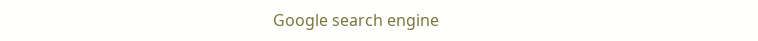Google search engine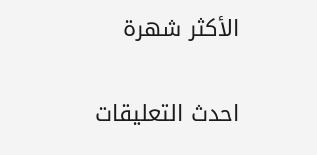الأكثر شهرة

احدث التعليقات